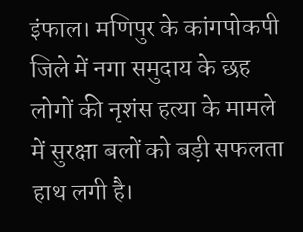इंफाल। मणिपुर के कांगपोकपी जिले में नगा समुदाय के छह लोगों की नृशंस हत्या के मामले में सुरक्षा बलों को बड़ी सफलता हाथ लगी है।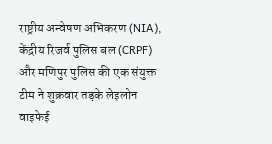राष्ट्रीय अन्वेषण अभिकरण (NIA), केंद्रीय रिजर्व पुलिस बल (CRPF) और मणिपुर पुलिस की एक संयुक्त टीम ने शुक्रवार तड़के लेइलोन वाइफेई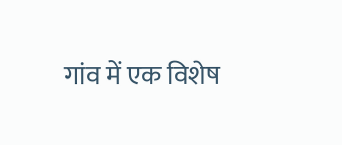गांव में एक विशेष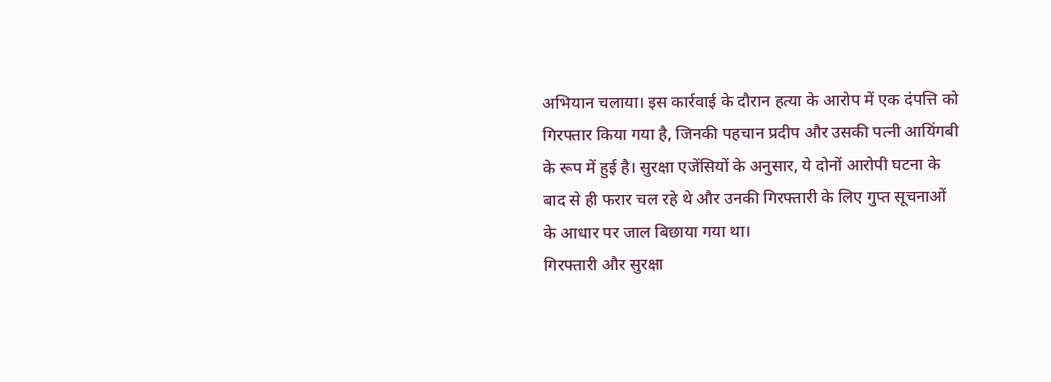अभियान चलाया। इस कार्रवाई के दौरान हत्या के आरोप में एक दंपत्ति को गिरफ्तार किया गया है, जिनकी पहचान प्रदीप और उसकी पत्नी आयिंगबी के रूप में हुई है। सुरक्षा एजेंसियों के अनुसार, ये दोनों आरोपी घटना के बाद से ही फरार चल रहे थे और उनकी गिरफ्तारी के लिए गुप्त सूचनाओं के आधार पर जाल बिछाया गया था।
गिरफ्तारी और सुरक्षा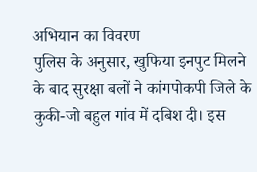अभियान का विवरण
पुलिस के अनुसार, खुफिया इनपुट मिलने के बाद सुरक्षा बलों ने कांगपोकपी जिले के कुकी-जो बहुल गांव में दबिश दी। इस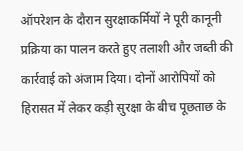ऑपरेशन के दौरान सुरक्षाकर्मियों ने पूरी कानूनी प्रक्रिया का पालन करते हुए तलाशी और जब्ती की कार्रवाई को अंजाम दिया। दोनों आरोपियों को हिरासत में लेकर कड़ी सुरक्षा के बीच पूछताछ के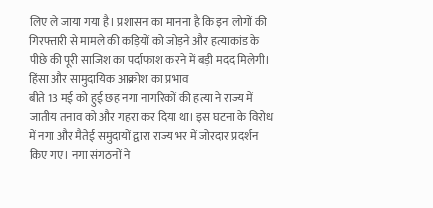लिए ले जाया गया है। प्रशासन का मानना है कि इन लोगों की गिरफ्तारी से मामले की कड़ियों को जोड़ने और हत्याकांड के पीछे की पूरी साजिश का पर्दाफाश करने में बड़ी मदद मिलेगी।
हिंसा और सामुदायिक आक्रोश का प्रभाव
बीते 13 मई को हुई छह नगा नागरिकों की हत्या ने राज्य में जातीय तनाव को और गहरा कर दिया था। इस घटना के विरोध में नगा और मैतेई समुदायों द्वारा राज्य भर में जोरदार प्रदर्शन किए गए। नगा संगठनों ने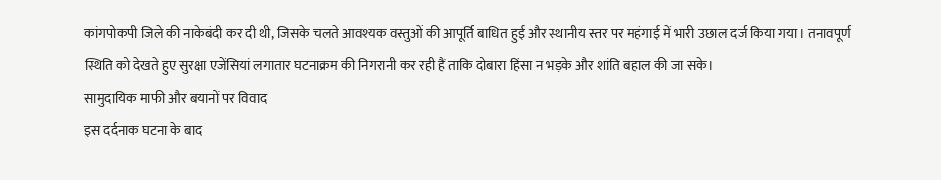कांगपोकपी जिले की नाकेबंदी कर दी थी, जिसके चलते आवश्यक वस्तुओं की आपूर्ति बाधित हुई और स्थानीय स्तर पर महंगाई में भारी उछाल दर्ज किया गया। तनावपूर्ण स्थिति को देखते हुए सुरक्षा एजेंसियां लगातार घटनाक्रम की निगरानी कर रही हैं ताकि दोबारा हिंसा न भड़के और शांति बहाल की जा सके।
सामुदायिक माफी और बयानों पर विवाद
इस दर्दनाक घटना के बाद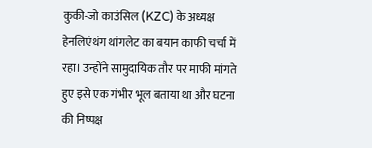कुकी-जो काउंसिल (KZC) के अध्यक्ष हेनलिएंथंग थांगलेट का बयान काफी चर्चा में रहा। उन्होंने सामुदायिक तौर पर माफी मांगते हुए इसे एक गंभीर भूल बताया था और घटना की निष्पक्ष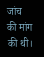जांच की मांग की थी।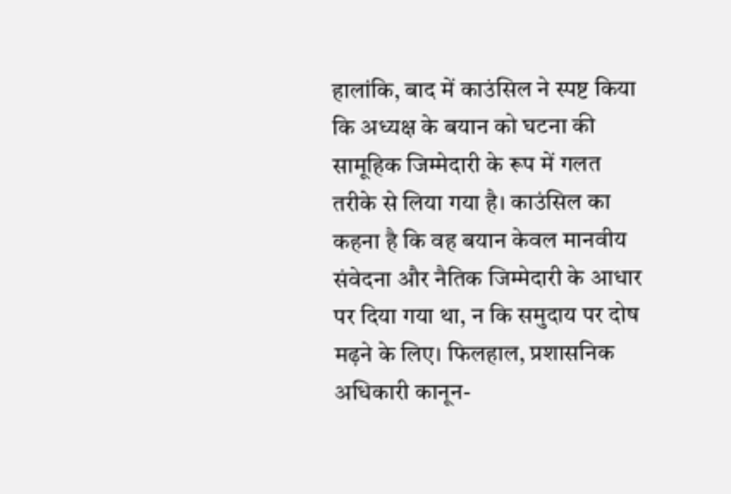हालांकि, बाद में काउंसिल ने स्पष्ट किया कि अध्यक्ष के बयान को घटना की सामूहिक जिम्मेदारी के रूप में गलत तरीके से लिया गया है। काउंसिल का कहना है कि वह बयान केवल मानवीय संवेदना और नैतिक जिम्मेदारी के आधार पर दिया गया था, न कि समुदाय पर दोष मढ़ने के लिए। फिलहाल, प्रशासनिक अधिकारी कानून-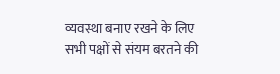व्यवस्था बनाए रखने के लिए सभी पक्षों से संयम बरतने की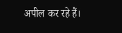अपील कर रहे हैं।